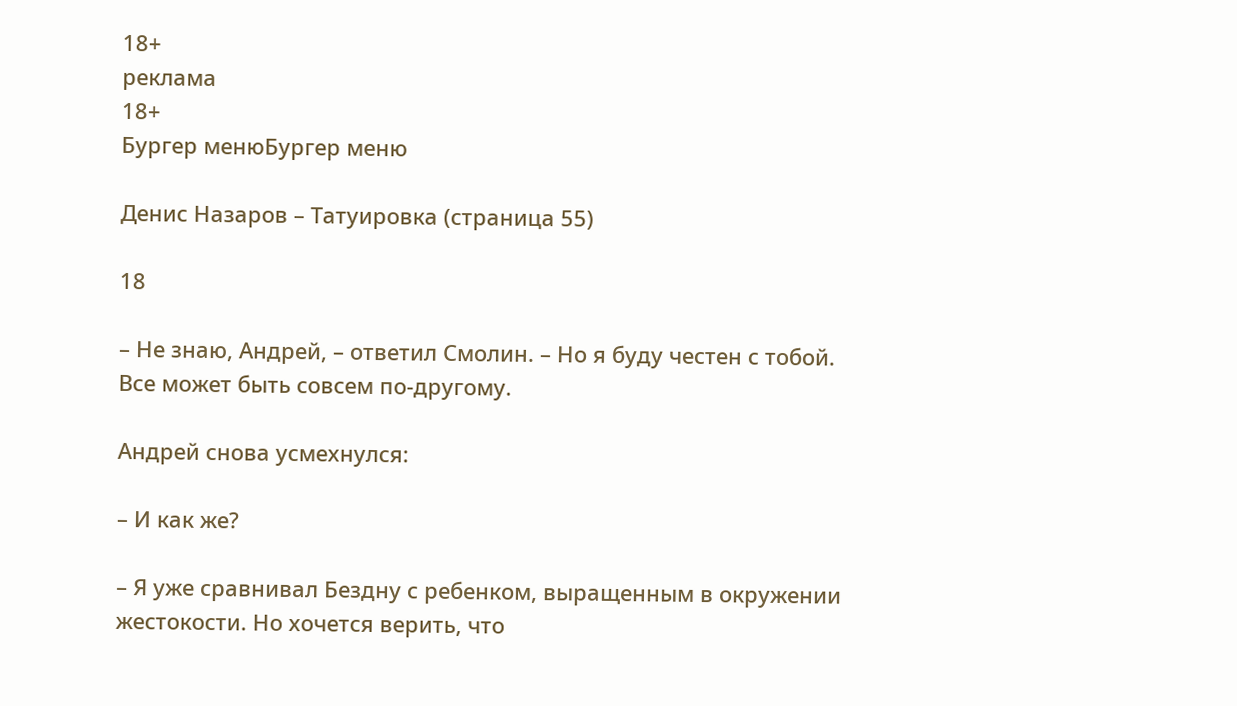18+
реклама
18+
Бургер менюБургер меню

Денис Назаров – Татуировка (страница 55)

18

– Не знаю, Андрей, – ответил Смолин. – Но я буду честен с тобой. Все может быть совсем по-другому.

Андрей снова усмехнулся:

– И как же?

– Я уже сравнивал Бездну с ребенком, выращенным в окружении жестокости. Но хочется верить, что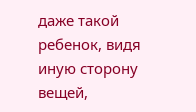даже такой ребенок, видя иную сторону вещей,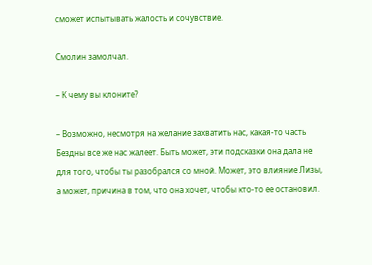сможет испытывать жалость и сочувствие.

Смолин замолчал.

– К чему вы клоните?

– Возможно, несмотря на желание захватить нас, какая-то часть Бездны все же нас жалеет. Быть может, эти подсказки она дала не для того, чтобы ты разобрался со мной. Может, это влияние Лизы, а может, причина в том, что она хочет, чтобы кто-то ее остановил.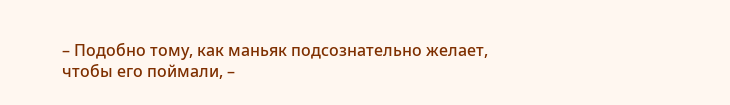– Подобно тому, как маньяк подсознательно желает, чтобы его поймали, –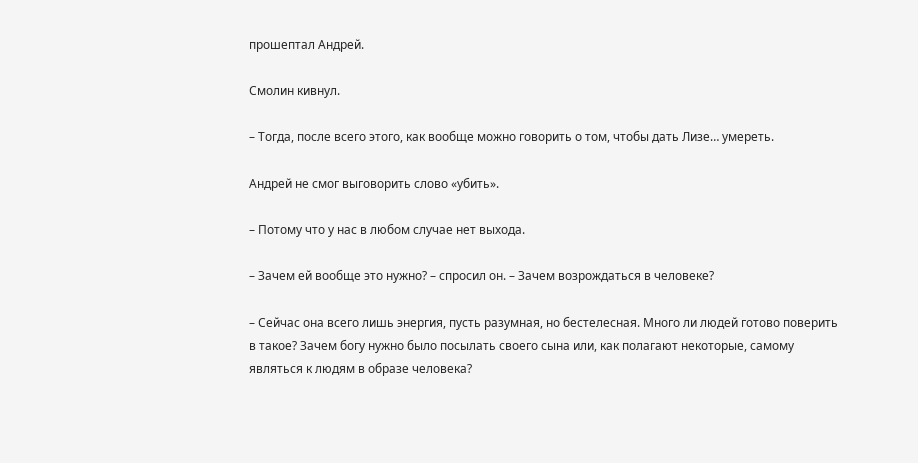прошептал Андрей.

Смолин кивнул.

– Тогда, после всего этого, как вообще можно говорить о том, чтобы дать Лизе… умереть.

Андрей не смог выговорить слово «убить».

– Потому что у нас в любом случае нет выхода.

– Зачем ей вообще это нужно? – спросил он. – Зачем возрождаться в человеке?

– Сейчас она всего лишь энергия, пусть разумная, но бестелесная. Много ли людей готово поверить в такое? Зачем богу нужно было посылать своего сына или, как полагают некоторые, самому являться к людям в образе человека?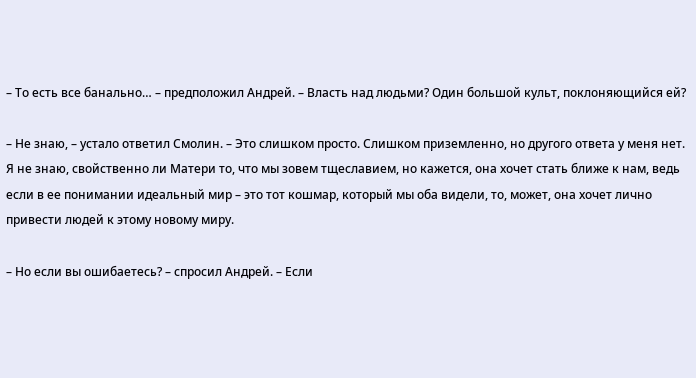– То есть все банально… – предположил Андрей. – Власть над людьми? Один большой культ, поклоняющийся ей?

– Не знаю, – устало ответил Смолин. – Это слишком просто. Слишком приземленно, но другого ответа у меня нет. Я не знаю, свойственно ли Матери то, что мы зовем тщеславием, но кажется, она хочет стать ближе к нам, ведь если в ее понимании идеальный мир – это тот кошмар, который мы оба видели, то, может, она хочет лично привести людей к этому новому миру.

– Но если вы ошибаетесь? – спросил Андрей. – Если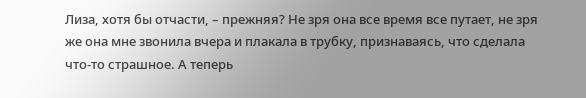Лиза, хотя бы отчасти, – прежняя? Не зря она все время все путает, не зря же она мне звонила вчера и плакала в трубку, признаваясь, что сделала что-то страшное. А теперь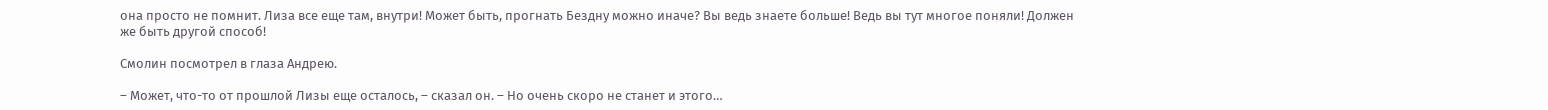она просто не помнит. Лиза все еще там, внутри! Может быть, прогнать Бездну можно иначе? Вы ведь знаете больше! Ведь вы тут многое поняли! Должен же быть другой способ!

Смолин посмотрел в глаза Андрею.

– Может, что-то от прошлой Лизы еще осталось, – сказал он. – Но очень скоро не станет и этого…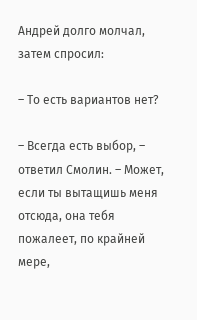Андрей долго молчал, затем спросил:

– То есть вариантов нет?

– Всегда есть выбор, – ответил Смолин. – Может, если ты вытащишь меня отсюда, она тебя пожалеет, по крайней мере,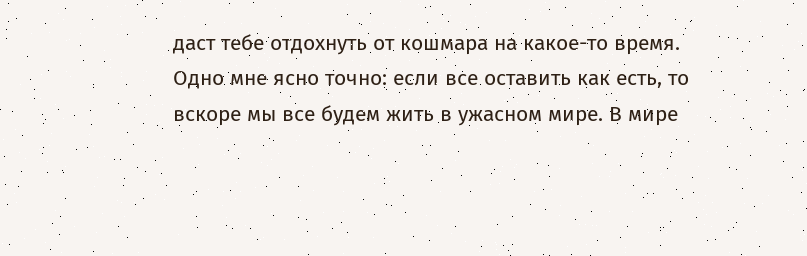даст тебе отдохнуть от кошмара на какое-то время. Одно мне ясно точно: если все оставить как есть, то вскоре мы все будем жить в ужасном мире. В мире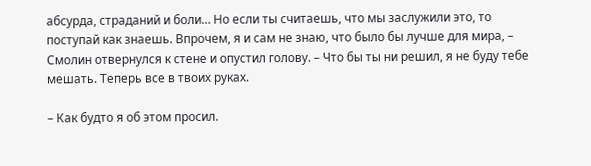абсурда, страданий и боли… Но если ты считаешь, что мы заслужили это, то поступай как знаешь. Впрочем, я и сам не знаю, что было бы лучше для мира, – Смолин отвернулся к стене и опустил голову. – Что бы ты ни решил, я не буду тебе мешать. Теперь все в твоих руках.

– Как будто я об этом просил.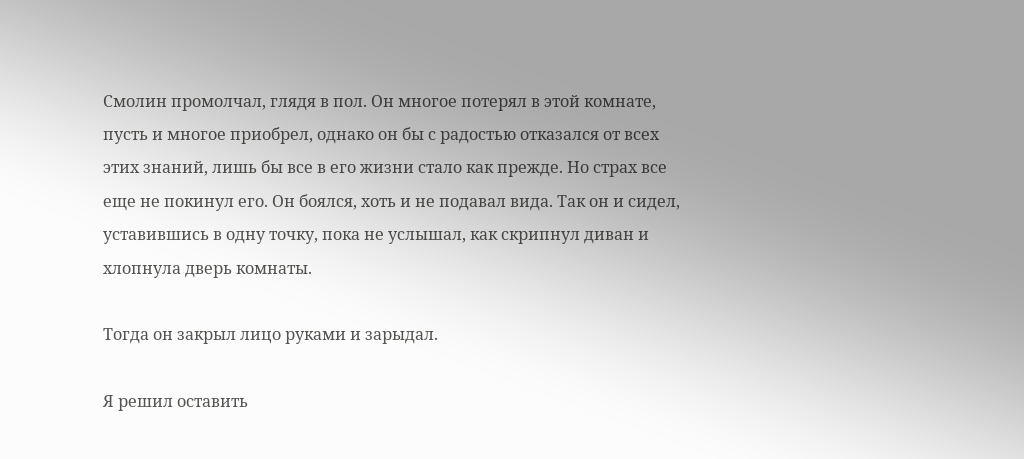Смолин промолчал, глядя в пол. Он многое потерял в этой комнате, пусть и многое приобрел, однако он бы с радостью отказался от всех этих знаний, лишь бы все в его жизни стало как прежде. Но страх все еще не покинул его. Он боялся, хоть и не подавал вида. Так он и сидел, уставившись в одну точку, пока не услышал, как скрипнул диван и хлопнула дверь комнаты.

Тогда он закрыл лицо руками и зарыдал.

Я решил оставить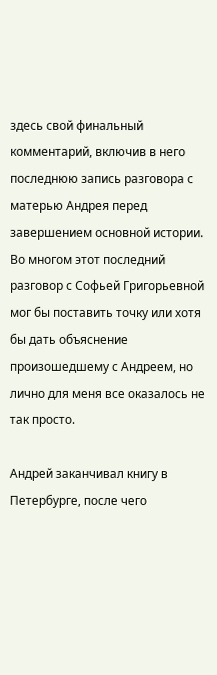здесь свой финальный комментарий, включив в него последнюю запись разговора с матерью Андрея перед завершением основной истории. Во многом этот последний разговор с Софьей Григорьевной мог бы поставить точку или хотя бы дать объяснение произошедшему с Андреем, но лично для меня все оказалось не так просто.

Андрей заканчивал книгу в Петербурге, после чего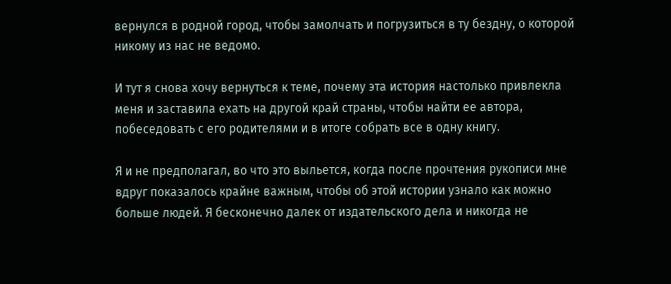вернулся в родной город, чтобы замолчать и погрузиться в ту бездну, о которой никому из нас не ведомо.

И тут я снова хочу вернуться к теме, почему эта история настолько привлекла меня и заставила ехать на другой край страны, чтобы найти ее автора, побеседовать с его родителями и в итоге собрать все в одну книгу.

Я и не предполагал, во что это выльется, когда после прочтения рукописи мне вдруг показалось крайне важным, чтобы об этой истории узнало как можно больше людей. Я бесконечно далек от издательского дела и никогда не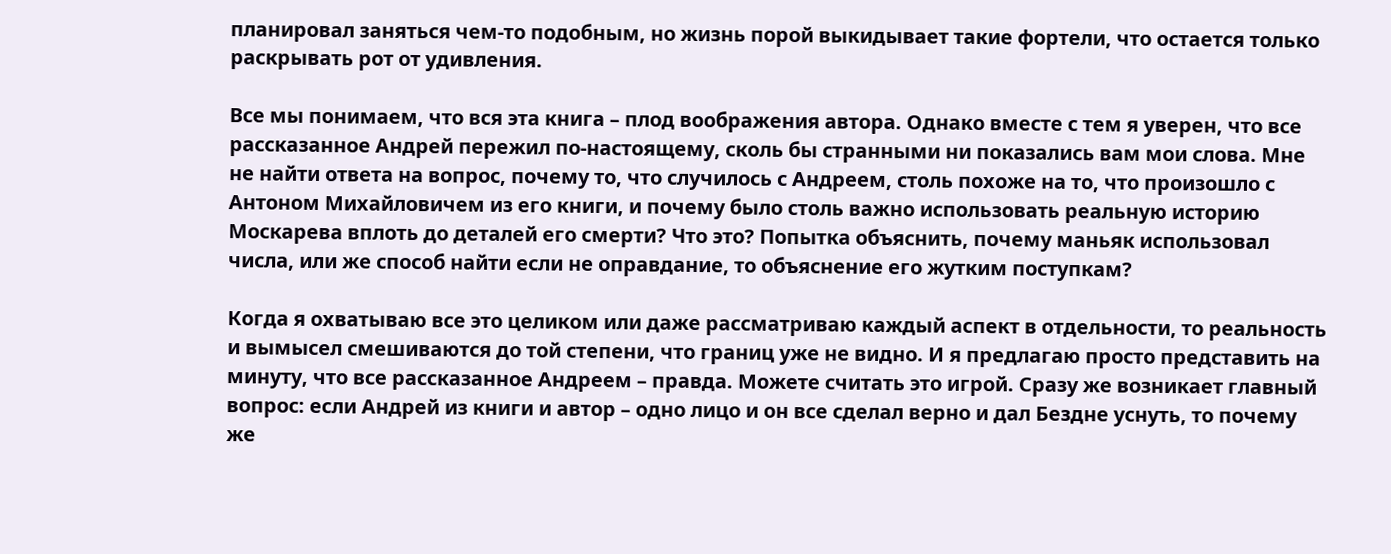планировал заняться чем-то подобным, но жизнь порой выкидывает такие фортели, что остается только раскрывать рот от удивления.

Все мы понимаем, что вся эта книга – плод воображения автора. Однако вместе с тем я уверен, что все рассказанное Андрей пережил по-настоящему, сколь бы странными ни показались вам мои слова. Мне не найти ответа на вопрос, почему то, что случилось с Андреем, столь похоже на то, что произошло с Антоном Михайловичем из его книги, и почему было столь важно использовать реальную историю Москарева вплоть до деталей его смерти? Что это? Попытка объяснить, почему маньяк использовал числа, или же способ найти если не оправдание, то объяснение его жутким поступкам?

Когда я охватываю все это целиком или даже рассматриваю каждый аспект в отдельности, то реальность и вымысел смешиваются до той степени, что границ уже не видно. И я предлагаю просто представить на минуту, что все рассказанное Андреем – правда. Можете считать это игрой. Сразу же возникает главный вопрос: если Андрей из книги и автор – одно лицо и он все сделал верно и дал Бездне уснуть, то почему же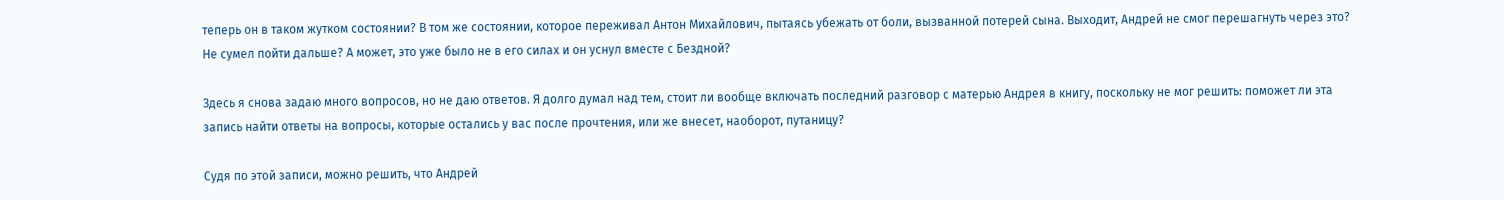теперь он в таком жутком состоянии? В том же состоянии, которое переживал Антон Михайлович, пытаясь убежать от боли, вызванной потерей сына. Выходит, Андрей не смог перешагнуть через это? Не сумел пойти дальше? А может, это уже было не в его силах и он уснул вместе с Бездной?

Здесь я снова задаю много вопросов, но не даю ответов. Я долго думал над тем, стоит ли вообще включать последний разговор с матерью Андрея в книгу, поскольку не мог решить: поможет ли эта запись найти ответы на вопросы, которые остались у вас после прочтения, или же внесет, наоборот, путаницу?

Судя по этой записи, можно решить, что Андрей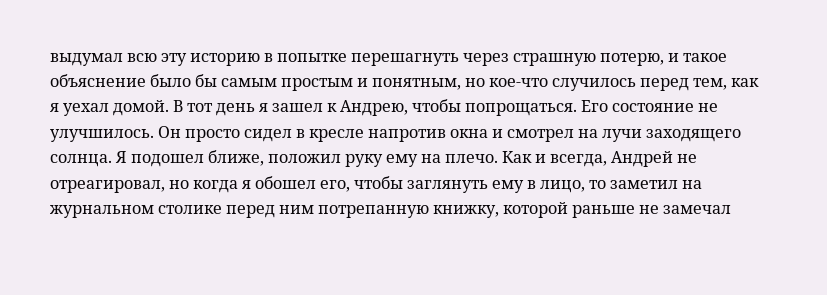выдумал всю эту историю в попытке перешагнуть через страшную потерю, и такое объяснение было бы самым простым и понятным, но кое-что случилось перед тем, как я уехал домой. В тот день я зашел к Андрею, чтобы попрощаться. Его состояние не улучшилось. Он просто сидел в кресле напротив окна и смотрел на лучи заходящего солнца. Я подошел ближе, положил руку ему на плечо. Как и всегда, Андрей не отреагировал, но когда я обошел его, чтобы заглянуть ему в лицо, то заметил на журнальном столике перед ним потрепанную книжку, которой раньше не замечал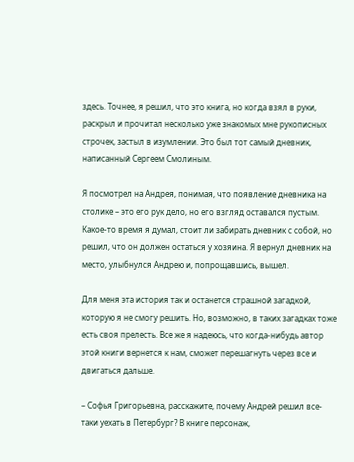здесь. Точнее, я решил, что это книга, но когда взял в руки, раскрыл и прочитал несколько уже знакомых мне рукописных строчек, застыл в изумлении. Это был тот самый дневник, написанный Сергеем Смолиным.

Я посмотрел на Андрея, понимая, что появление дневника на столике – это его рук дело, но его взгляд оставался пустым. Какое-то время я думал, стоит ли забирать дневник с собой, но решил, что он должен остаться у хозяина. Я вернул дневник на место, улыбнулся Андрею и, попрощавшись, вышел.

Для меня эта история так и останется страшной загадкой, которую я не смогу решить. Но, возможно, в таких загадках тоже есть своя прелесть. Все же я надеюсь, что когда-нибудь автор этой книги вернется к нам, сможет перешагнуть через все и двигаться дальше.

– Софья Григорьевна, расскажите, почему Андрей решил все-таки уехать в Петербург? В книге персонаж,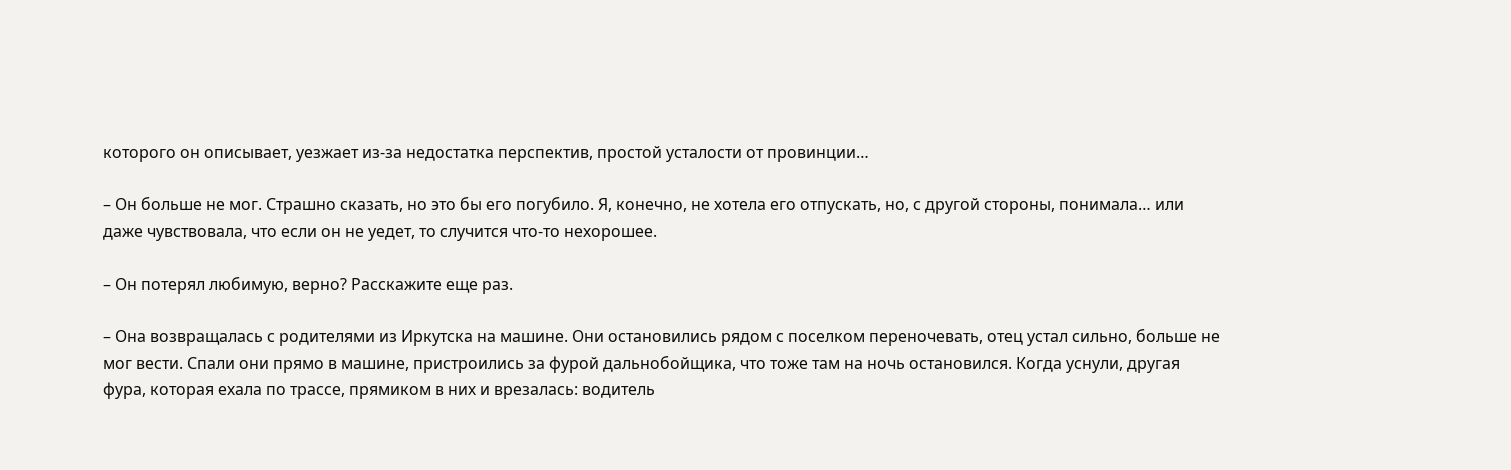которого он описывает, уезжает из-за недостатка перспектив, простой усталости от провинции…

– Он больше не мог. Страшно сказать, но это бы его погубило. Я, конечно, не хотела его отпускать, но, с другой стороны, понимала… или даже чувствовала, что если он не уедет, то случится что-то нехорошее.

– Он потерял любимую, верно? Расскажите еще раз.

– Она возвращалась с родителями из Иркутска на машине. Они остановились рядом с поселком переночевать, отец устал сильно, больше не мог вести. Спали они прямо в машине, пристроились за фурой дальнобойщика, что тоже там на ночь остановился. Когда уснули, другая фура, которая ехала по трассе, прямиком в них и врезалась: водитель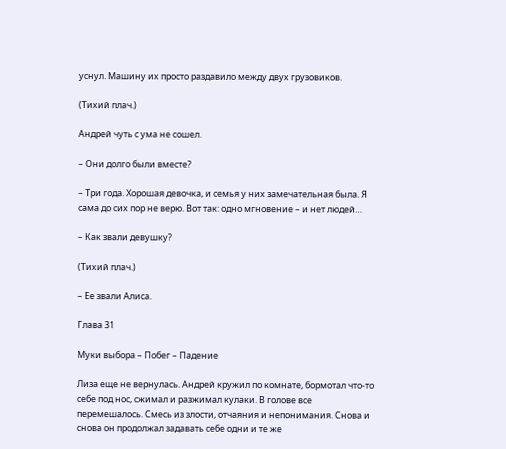уснул. Машину их просто раздавило между двух грузовиков.

(Тихий плач.)

Андрей чуть с ума не сошел.

– Они долго были вместе?

– Три года. Хорошая девочка, и семья у них замечательная была. Я сама до сих пор не верю. Вот так: одно мгновение – и нет людей…

– Как звали девушку?

(Тихий плач.)

– Ее звали Алиса.

Глава 31

Муки выбора – Побег – Падение

Лиза еще не вернулась. Андрей кружил по комнате, бормотал что-то себе под нос, сжимал и разжимал кулаки. В голове все перемешалось. Смесь из злости, отчаяния и непонимания. Снова и снова он продолжал задавать себе одни и те же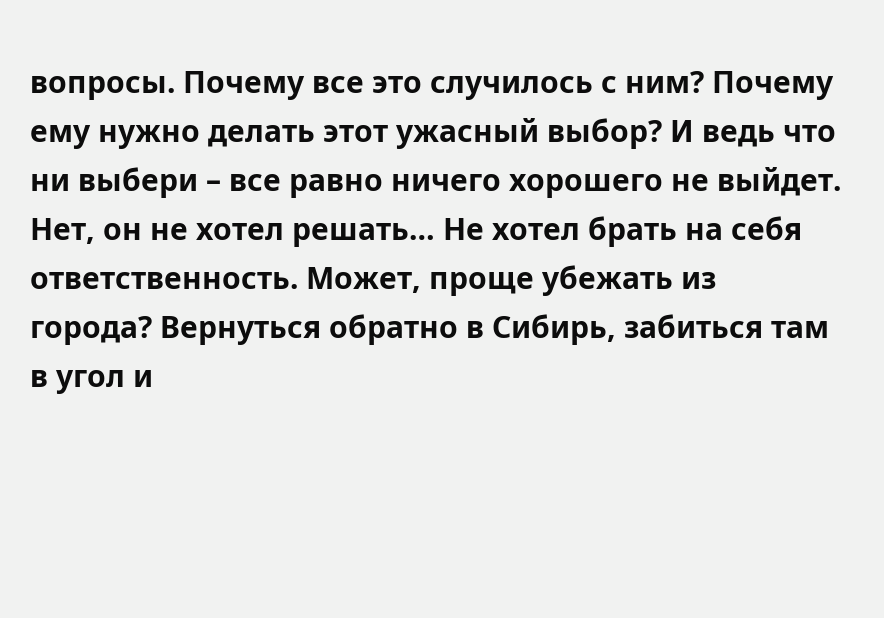вопросы. Почему все это случилось с ним? Почему ему нужно делать этот ужасный выбор? И ведь что ни выбери – все равно ничего хорошего не выйдет. Нет, он не хотел решать… Не хотел брать на себя ответственность. Может, проще убежать из города? Вернуться обратно в Сибирь, забиться там в угол и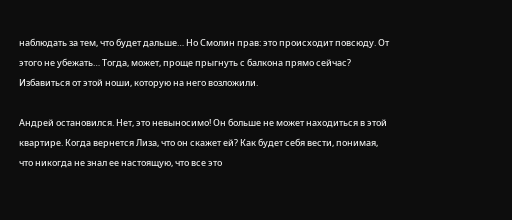наблюдать за тем, что будет дальше… Но Смолин прав: это происходит повсюду. От этого не убежать… Тогда, может, проще прыгнуть с балкона прямо сейчас? Избавиться от этой ноши, которую на него возложили.

Андрей остановился. Нет, это невыносимо! Он больше не может находиться в этой квартире. Когда вернется Лиза, что он скажет ей? Как будет себя вести, понимая, что никогда не знал ее настоящую, что все это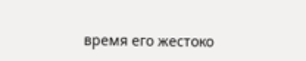время его жестоко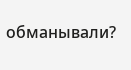обманывали?